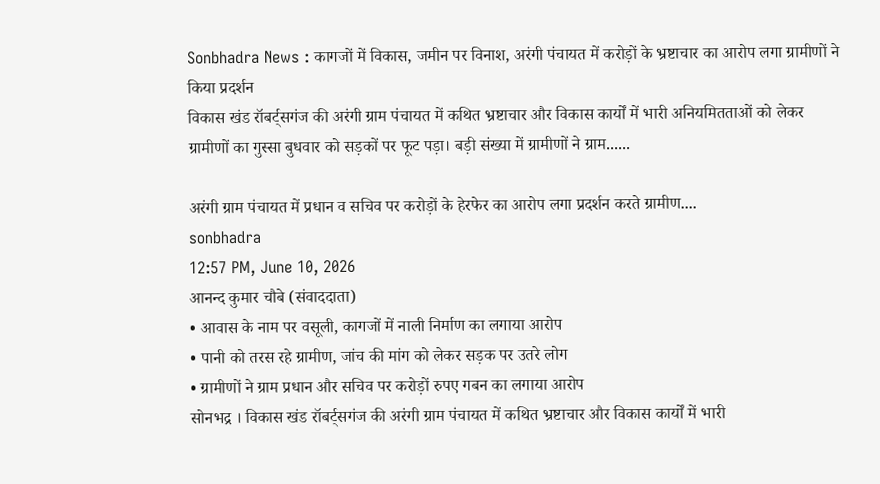Sonbhadra News : कागजों में विकास, जमीन पर विनाश, अरंगी पंचायत में करोड़ों के भ्रष्टाचार का आरोप लगा ग्रामीणों ने किया प्रदर्शन
विकास खंड रॉबर्ट्सगंज की अरंगी ग्राम पंचायत में कथित भ्रष्टाचार और विकास कार्यों में भारी अनियमितताओं को लेकर ग्रामीणों का गुस्सा बुधवार को सड़कों पर फूट पड़ा। बड़ी संख्या में ग्रामीणों ने ग्राम......

अरंगी ग्राम पंचायत में प्रधान व सचिव पर करोड़ों के हेरफेर का आरोप लगा प्रदर्शन करते ग्रामीण....
sonbhadra
12:57 PM, June 10, 2026
आनन्द कुमार चौबे (संवाददाता)
• आवास के नाम पर वसूली, कागजों में नाली निर्माण का लगाया आरोप
• पानी को तरस रहे ग्रामीण, जांच की मांग को लेकर सड़क पर उतरे लोग
• ग्रामीणों ने ग्राम प्रधान और सचिव पर करोड़ों रुपए गबन का लगाया आरोप
सोनभद्र । विकास खंड रॉबर्ट्सगंज की अरंगी ग्राम पंचायत में कथित भ्रष्टाचार और विकास कार्यों में भारी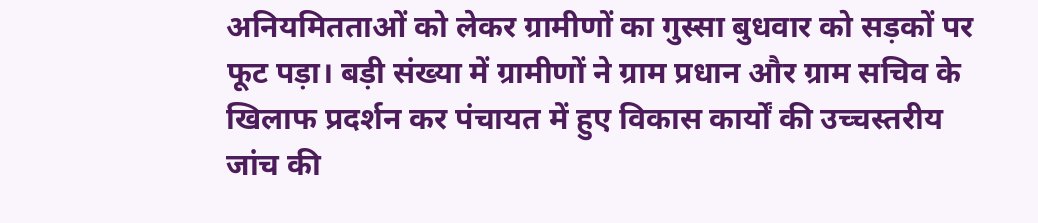अनियमितताओं को लेकर ग्रामीणों का गुस्सा बुधवार को सड़कों पर फूट पड़ा। बड़ी संख्या में ग्रामीणों ने ग्राम प्रधान और ग्राम सचिव के खिलाफ प्रदर्शन कर पंचायत में हुए विकास कार्यों की उच्चस्तरीय जांच की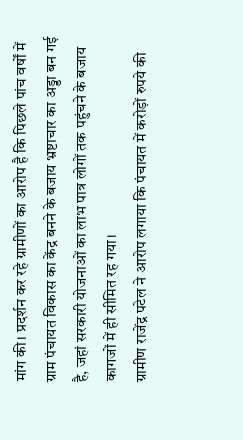मांग की। प्रदर्शन कर रहे ग्रामीणों का आरोप है कि पिछले पांच वर्षों में ग्राम पंचायत विकास का केंद्र बनने के बजाय भ्रष्टाचार का अड्डा बन गई है, जहां सरकारी योजनाओं का लाभ पात्र लोगों तक पहुंचने के बजाय कागजों में ही सीमित रह गया।
ग्रामीण राजेंद्र पटेल ने आरोप लगाया कि पंचायत में करोड़ों रुपये की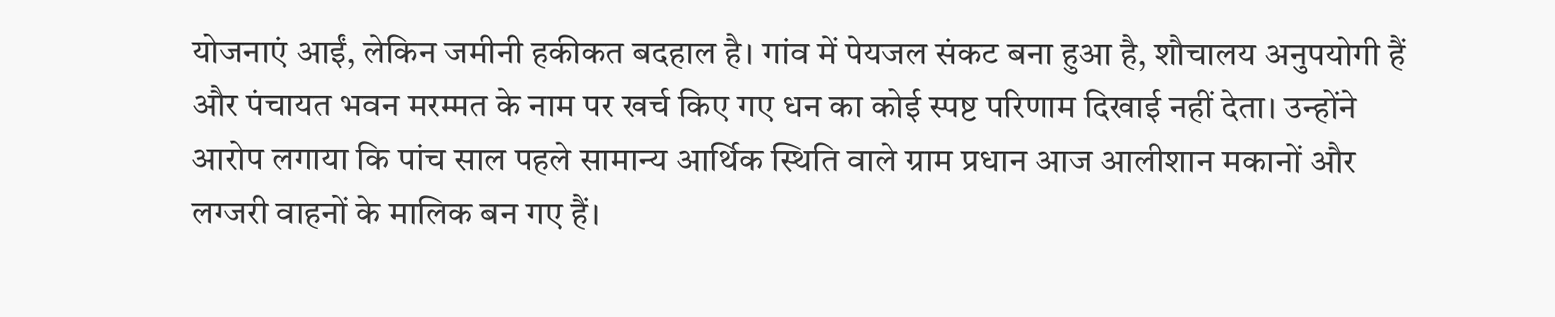योजनाएं आईं, लेकिन जमीनी हकीकत बदहाल है। गांव में पेयजल संकट बना हुआ है, शौचालय अनुपयोगी हैं और पंचायत भवन मरम्मत के नाम पर खर्च किए गए धन का कोई स्पष्ट परिणाम दिखाई नहीं देता। उन्होंने आरोप लगाया कि पांच साल पहले सामान्य आर्थिक स्थिति वाले ग्राम प्रधान आज आलीशान मकानों और लग्जरी वाहनों के मालिक बन गए हैं।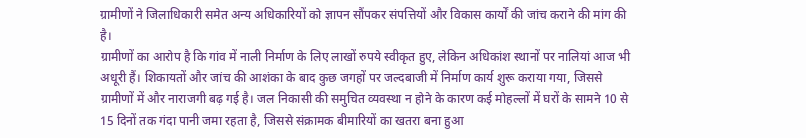ग्रामीणों ने जिलाधिकारी समेत अन्य अधिकारियों को ज्ञापन सौंपकर संपत्तियों और विकास कार्यों की जांच कराने की मांग की है।
ग्रामीणों का आरोप है कि गांव में नाली निर्माण के लिए लाखों रुपये स्वीकृत हुए, लेकिन अधिकांश स्थानों पर नालियां आज भी अधूरी हैं। शिकायतों और जांच की आशंका के बाद कुछ जगहों पर जल्दबाजी में निर्माण कार्य शुरू कराया गया, जिससे ग्रामीणों में और नाराजगी बढ़ गई है। जल निकासी की समुचित व्यवस्था न होने के कारण कई मोहल्लों में घरों के सामने 10 से 15 दिनों तक गंदा पानी जमा रहता है, जिससे संक्रामक बीमारियों का खतरा बना हुआ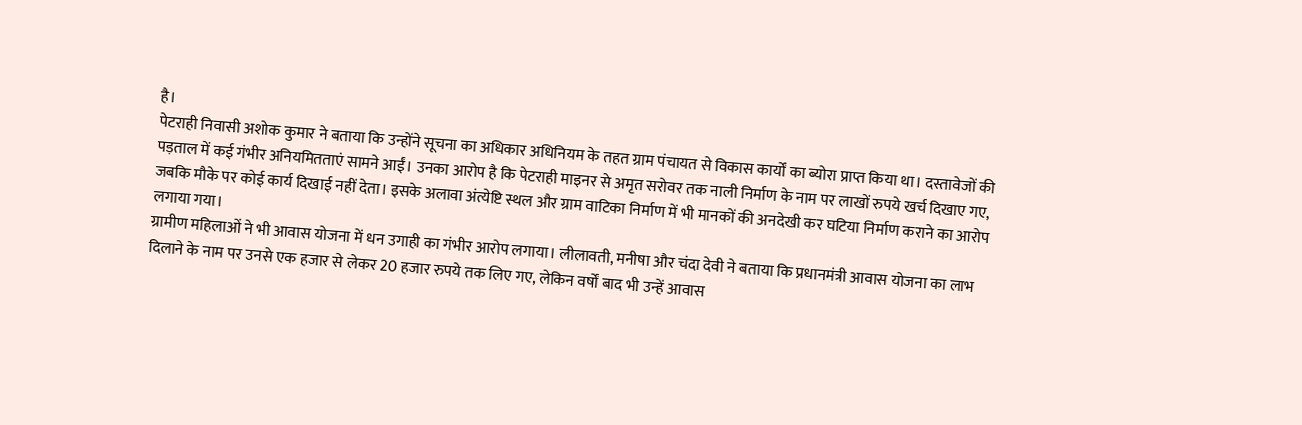है।
पेटराही निवासी अशोक कुमार ने बताया कि उन्होंने सूचना का अधिकार अधिनियम के तहत ग्राम पंचायत से विकास कार्यों का ब्योरा प्राप्त किया था। दस्तावेजों की पड़ताल में कई गंभीर अनियमितताएं सामने आईं। उनका आरोप है कि पेटराही माइनर से अमृत सरोवर तक नाली निर्माण के नाम पर लाखों रुपये खर्च दिखाए गए, जबकि मौके पर कोई कार्य दिखाई नहीं देता। इसके अलावा अंत्येष्टि स्थल और ग्राम वाटिका निर्माण में भी मानकों की अनदेखी कर घटिया निर्माण कराने का आरोप लगाया गया।
ग्रामीण महिलाओं ने भी आवास योजना में धन उगाही का गंभीर आरोप लगाया। लीलावती, मनीषा और चंदा देवी ने बताया कि प्रधानमंत्री आवास योजना का लाभ दिलाने के नाम पर उनसे एक हजार से लेकर 20 हजार रुपये तक लिए गए, लेकिन वर्षों बाद भी उन्हें आवास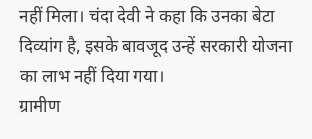नहीं मिला। चंदा देवी ने कहा कि उनका बेटा दिव्यांग है, इसके बावजूद उन्हें सरकारी योजना का लाभ नहीं दिया गया।
ग्रामीण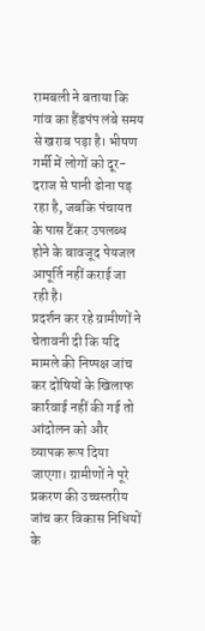रामबली ने बताया कि गांव का हैंडपंप लंबे समय से खराब पड़ा है। भीषण गर्मी में लोगों को दूर-दराज से पानी ढोना पड़ रहा है, जबकि पंचायत के पास टैंकर उपलब्ध होने के बावजूद पेयजल आपूर्ति नहीं कराई जा रही है।
प्रदर्शन कर रहे ग्रामीणों ने चेतावनी दी कि यदि मामले की निष्पक्ष जांच कर दोषियों के खिलाफ कार्रवाई नहीं की गई तो आंदोलन को और व्यापक रूप दिया जाएगा। ग्रामीणों ने पूरे प्रकरण की उच्चस्तरीय जांच कर विकास निधियों के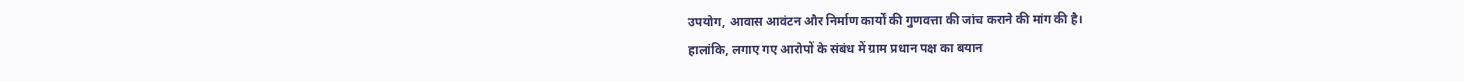उपयोग, आवास आवंटन और निर्माण कार्यों की गुणवत्ता की जांच कराने की मांग की है।
हालांकि, लगाए गए आरोपों के संबंध में ग्राम प्रधान पक्ष का बयान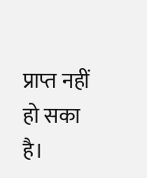प्राप्त नहीं हो सका है।